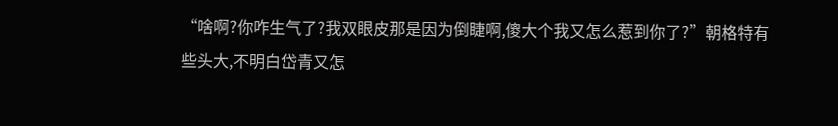“啥啊?你咋生气了?我双眼皮那是因为倒睫啊,傻大个我又怎么惹到你了?”朝格特有些头大,不明白岱青又怎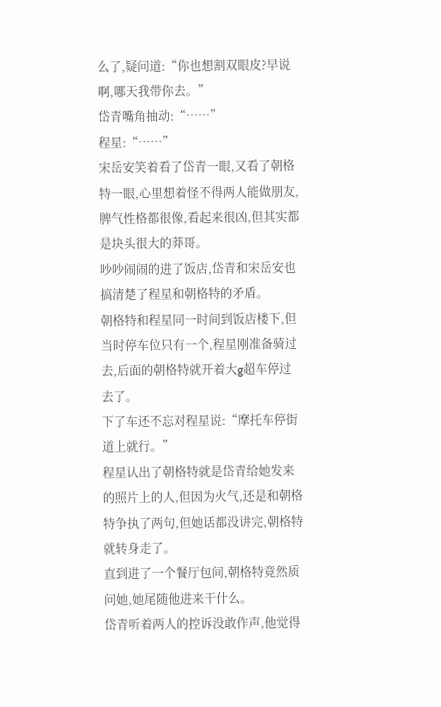么了,疑问道:“你也想割双眼皮?早说啊,哪天我带你去。”
岱青嘴角抽动:“……”
程星:“……”
宋岳安笑着看了岱青一眼,又看了朝格特一眼,心里想着怪不得两人能做朋友,脾气性格都很像,看起来很凶,但其实都是块头很大的莽哥。
吵吵闹闹的进了饭店,岱青和宋岳安也搞清楚了程星和朝格特的矛盾。
朝格特和程星同一时间到饭店楼下,但当时停车位只有一个,程星刚准备骑过去,后面的朝格特就开着大g超车停过去了。
下了车还不忘对程星说:“摩托车停街道上就行。”
程星认出了朝格特就是岱青给她发来的照片上的人,但因为火气,还是和朝格特争执了两句,但她话都没讲完,朝格特就转身走了。
直到进了一个餐厅包间,朝格特竟然质问她,她尾随他进来干什么。
岱青听着两人的控诉没敢作声,他觉得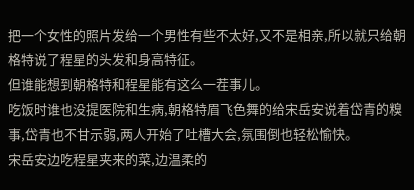把一个女性的照片发给一个男性有些不太好,又不是相亲,所以就只给朝格特说了程星的头发和身高特征。
但谁能想到朝格特和程星能有这么一茬事儿。
吃饭时谁也没提医院和生病,朝格特眉飞色舞的给宋岳安说着岱青的糗事,岱青也不甘示弱,两人开始了吐槽大会,氛围倒也轻松愉快。
宋岳安边吃程星夹来的菜,边温柔的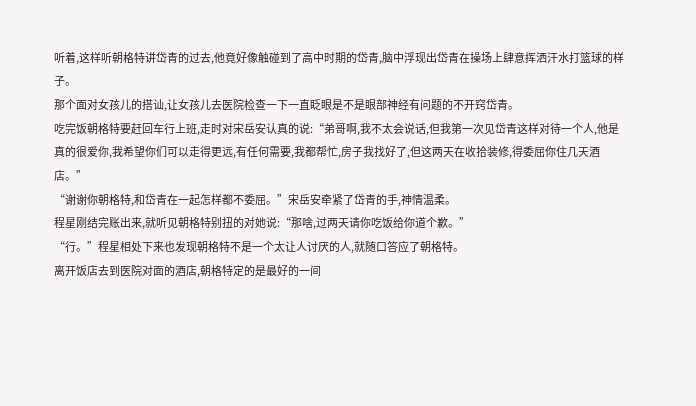听着,这样听朝格特讲岱青的过去,他竟好像触碰到了高中时期的岱青,脑中浮现出岱青在操场上肆意挥洒汗水打篮球的样子。
那个面对女孩儿的搭讪,让女孩儿去医院检查一下一直眨眼是不是眼部神经有问题的不开窍岱青。
吃完饭朝格特要赶回车行上班,走时对宋岳安认真的说:“弟哥啊,我不太会说话,但我第一次见岱青这样对待一个人,他是真的很爱你,我希望你们可以走得更远,有任何需要,我都帮忙,房子我找好了,但这两天在收拾装修,得委屈你住几天酒店。”
“谢谢你朝格特,和岱青在一起怎样都不委屈。”宋岳安牵紧了岱青的手,神情温柔。
程星刚结完账出来,就听见朝格特别扭的对她说:“那啥,过两天请你吃饭给你道个歉。”
“行。”程星相处下来也发现朝格特不是一个太让人讨厌的人,就随口答应了朝格特。
离开饭店去到医院对面的酒店,朝格特定的是最好的一间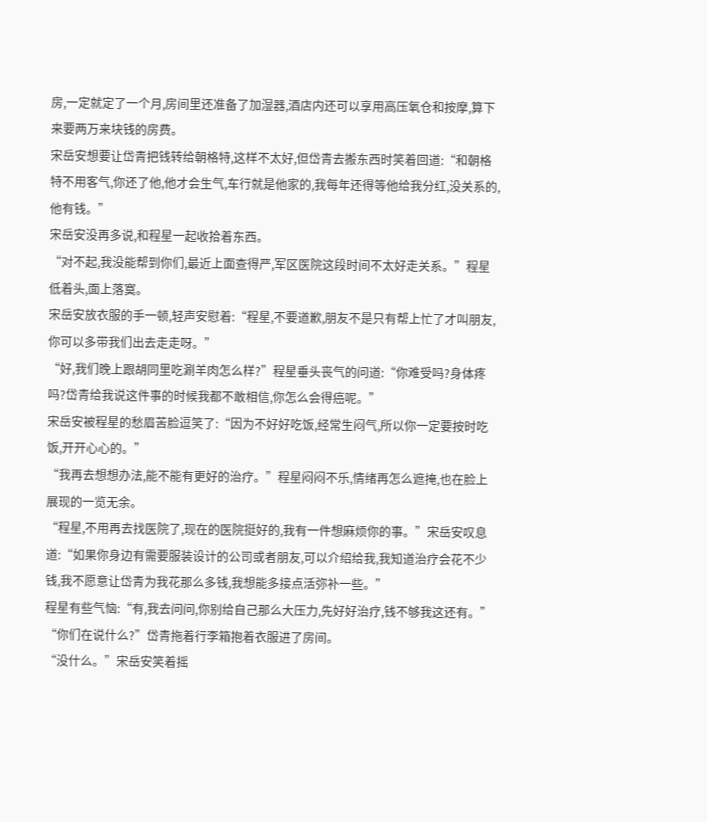房,一定就定了一个月,房间里还准备了加湿器,酒店内还可以享用高压氧仓和按摩,算下来要两万来块钱的房费。
宋岳安想要让岱青把钱转给朝格特,这样不太好,但岱青去搬东西时笑着回道:“和朝格特不用客气,你还了他,他才会生气,车行就是他家的,我每年还得等他给我分红,没关系的,他有钱。”
宋岳安没再多说,和程星一起收拾着东西。
“对不起,我没能帮到你们,最近上面查得严,军区医院这段时间不太好走关系。”程星低着头,面上落寞。
宋岳安放衣服的手一顿,轻声安慰着:“程星,不要道歉,朋友不是只有帮上忙了才叫朋友,你可以多带我们出去走走呀。”
“好,我们晚上跟胡同里吃涮羊肉怎么样?”程星垂头丧气的问道:“你难受吗?身体疼吗?岱青给我说这件事的时候我都不敢相信,你怎么会得癌呢。”
宋岳安被程星的愁眉苦脸逗笑了:“因为不好好吃饭,经常生闷气,所以你一定要按时吃饭,开开心心的。”
“我再去想想办法,能不能有更好的治疗。”程星闷闷不乐,情绪再怎么遮掩,也在脸上展现的一览无余。
“程星,不用再去找医院了,现在的医院挺好的,我有一件想麻烦你的事。”宋岳安叹息道:“如果你身边有需要服装设计的公司或者朋友,可以介绍给我,我知道治疗会花不少钱,我不愿意让岱青为我花那么多钱,我想能多接点活弥补一些。”
程星有些气恼:“有,我去问问,你别给自己那么大压力,先好好治疗,钱不够我这还有。”
“你们在说什么?”岱青拖着行李箱抱着衣服进了房间。
“没什么。”宋岳安笑着摇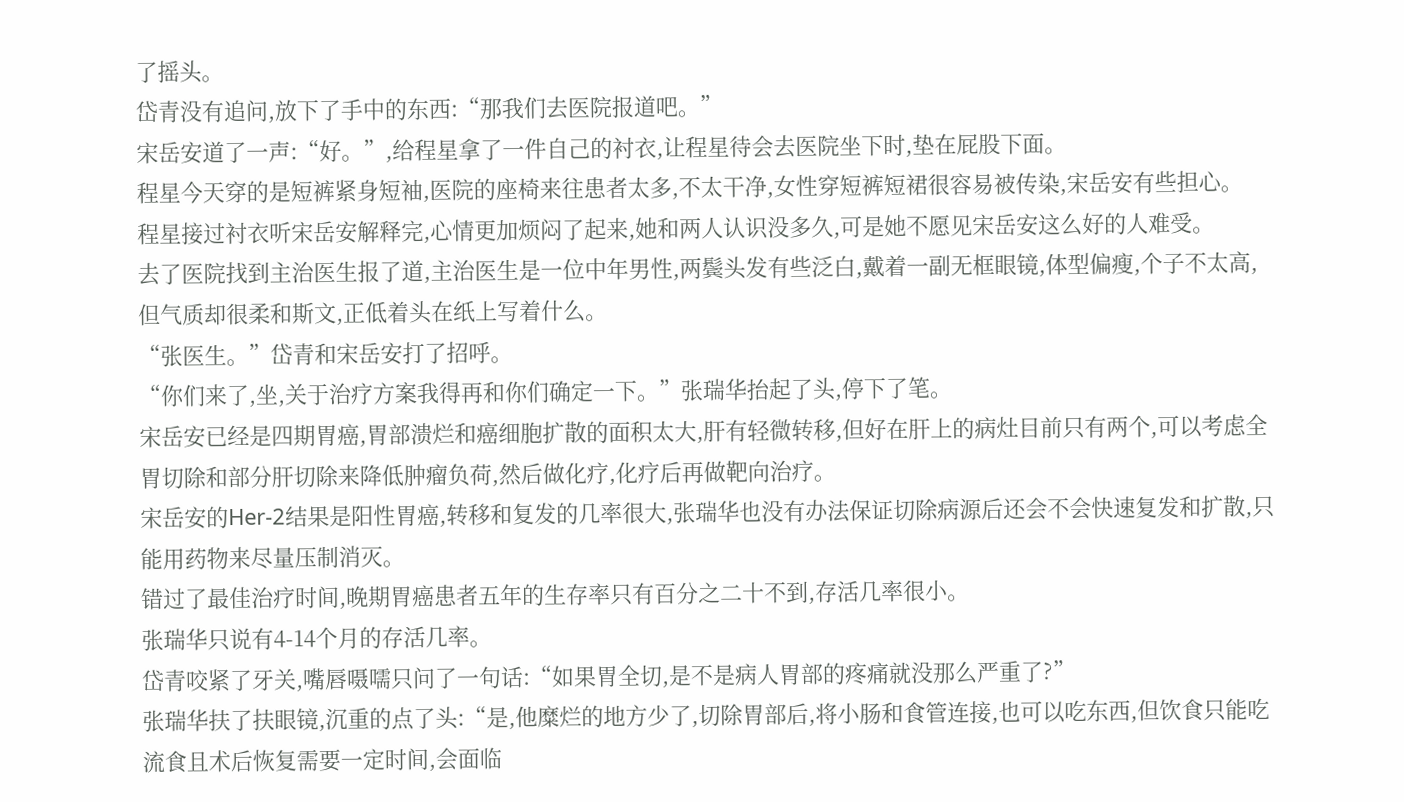了摇头。
岱青没有追问,放下了手中的东西:“那我们去医院报道吧。”
宋岳安道了一声:“好。”,给程星拿了一件自己的衬衣,让程星待会去医院坐下时,垫在屁股下面。
程星今天穿的是短裤紧身短袖,医院的座椅来往患者太多,不太干净,女性穿短裤短裙很容易被传染,宋岳安有些担心。
程星接过衬衣听宋岳安解释完,心情更加烦闷了起来,她和两人认识没多久,可是她不愿见宋岳安这么好的人难受。
去了医院找到主治医生报了道,主治医生是一位中年男性,两鬓头发有些泛白,戴着一副无框眼镜,体型偏瘦,个子不太高,但气质却很柔和斯文,正低着头在纸上写着什么。
“张医生。”岱青和宋岳安打了招呼。
“你们来了,坐,关于治疗方案我得再和你们确定一下。”张瑞华抬起了头,停下了笔。
宋岳安已经是四期胃癌,胃部溃烂和癌细胞扩散的面积太大,肝有轻微转移,但好在肝上的病灶目前只有两个,可以考虑全胃切除和部分肝切除来降低肿瘤负荷,然后做化疗,化疗后再做靶向治疗。
宋岳安的Her-2结果是阳性胃癌,转移和复发的几率很大,张瑞华也没有办法保证切除病源后还会不会快速复发和扩散,只能用药物来尽量压制消灭。
错过了最佳治疗时间,晚期胃癌患者五年的生存率只有百分之二十不到,存活几率很小。
张瑞华只说有4-14个月的存活几率。
岱青咬紧了牙关,嘴唇嗫嚅只问了一句话:“如果胃全切,是不是病人胃部的疼痛就没那么严重了?”
张瑞华扶了扶眼镜,沉重的点了头:“是,他糜烂的地方少了,切除胃部后,将小肠和食管连接,也可以吃东西,但饮食只能吃流食且术后恢复需要一定时间,会面临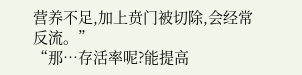营养不足,加上贲门被切除,会经常反流。”
“那…存活率呢?能提高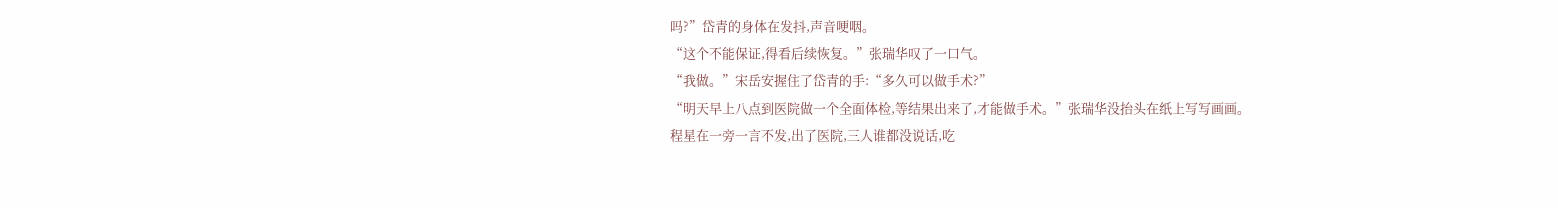吗?”岱青的身体在发抖,声音哽咽。
“这个不能保证,得看后续恢复。”张瑞华叹了一口气。
“我做。”宋岳安握住了岱青的手:“多久可以做手术?”
“明天早上八点到医院做一个全面体检,等结果出来了,才能做手术。”张瑞华没抬头在纸上写写画画。
程星在一旁一言不发,出了医院,三人谁都没说话,吃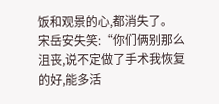饭和观景的心,都消失了。
宋岳安失笑:“你们俩别那么沮丧,说不定做了手术我恢复的好,能多活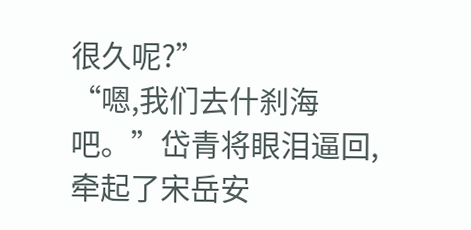很久呢?”
“嗯,我们去什刹海吧。”岱青将眼泪逼回,牵起了宋岳安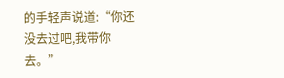的手轻声说道:“你还没去过吧,我带你去。”